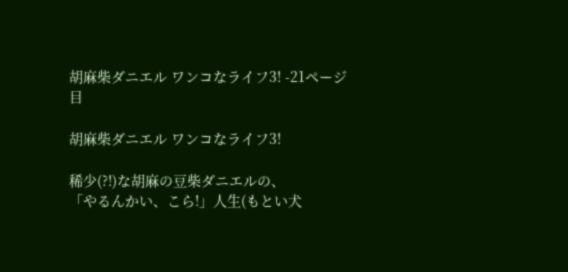胡麻柴ダニエル ワンコなライフ3! -21ページ目

胡麻柴ダニエル ワンコなライフ3!

稀少(?!)な胡麻の豆柴ダニエルの、
「やるんかい、こら!」人生(もとい犬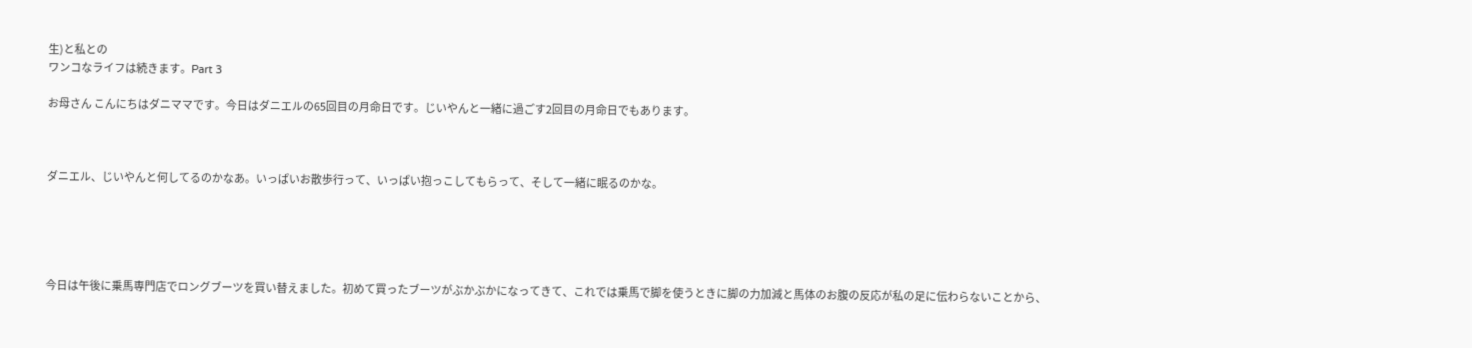生)と私との
ワンコなライフは続きます。Part 3

お母さん こんにちはダニママです。今日はダニエルの65回目の月命日です。じいやんと一緒に過ごす2回目の月命日でもあります。



ダニエル、じいやんと何してるのかなあ。いっぱいお散歩行って、いっぱい抱っこしてもらって、そして一緒に眠るのかな。





今日は午後に乗馬専門店でロングブーツを買い替えました。初めて買ったブーツがぶかぶかになってきて、これでは乗馬で脚を使うときに脚の力加減と馬体のお腹の反応が私の足に伝わらないことから、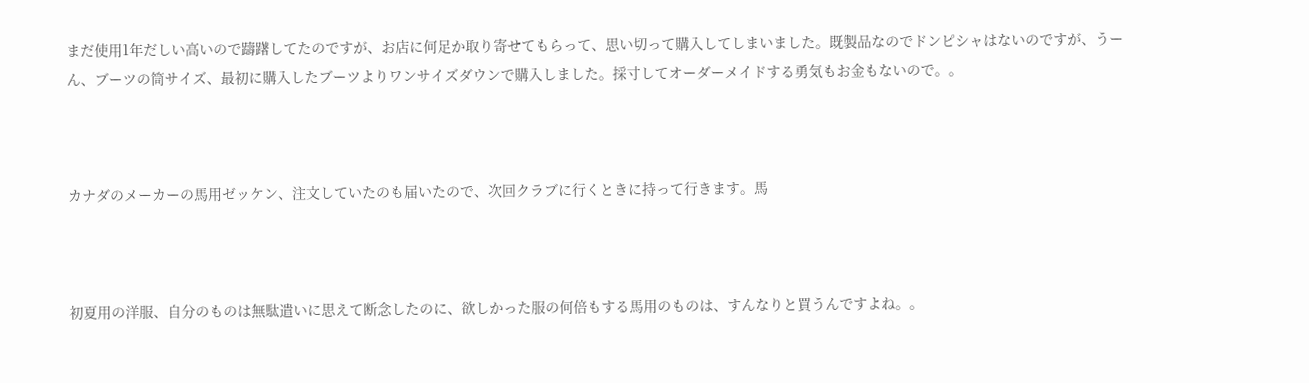まだ使用1年だしい高いので躊躇してたのですが、お店に何足か取り寄せてもらって、思い切って購入してしまいました。既製品なのでドンピシャはないのですが、うーん、ブーツの筒サイズ、最初に購入したブーツよりワンサイズダウンで購入しました。採寸してオーダーメイドする勇気もお金もないので。。



カナダのメーカーの馬用ゼッケン、注文していたのも届いたので、次回クラブに行くときに持って行きます。馬



初夏用の洋服、自分のものは無駄遣いに思えて断念したのに、欲しかった服の何倍もする馬用のものは、すんなりと買うんですよね。。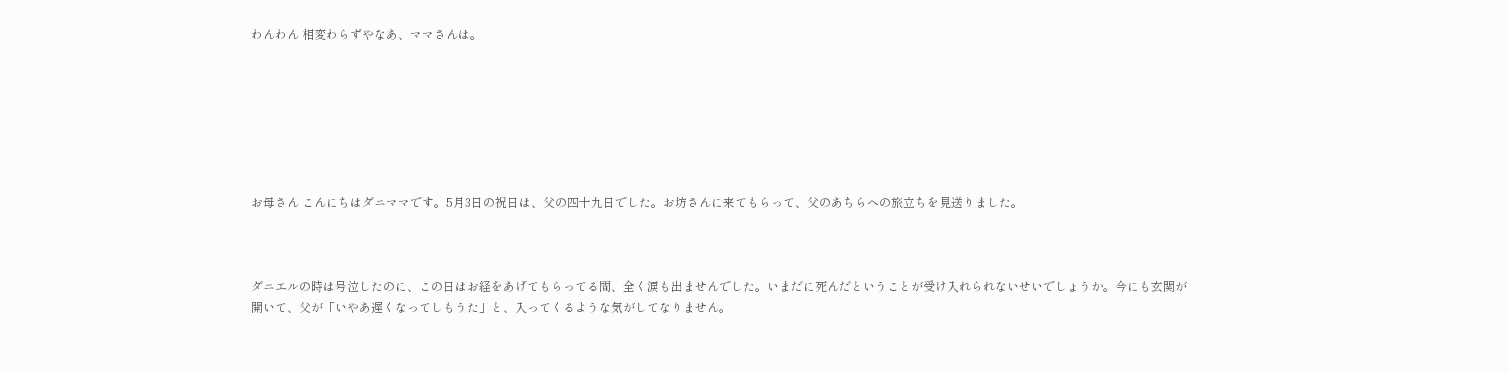わんわん 相変わらずやなあ、ママさんは。







お母さん こんにちはダニママです。5月3日の祝日は、父の四十九日でした。お坊さんに来てもらって、父のあちらへの旅立ちを見送りました。



ダニエルの時は号泣したのに、この日はお経をあげてもらってる間、全く涙も出ませんでした。いまだに死んだということが受け入れられないせいでしょうか。今にも玄関が開いて、父が「いやあ遅くなってしもうた」と、入ってくるような気がしてなりません。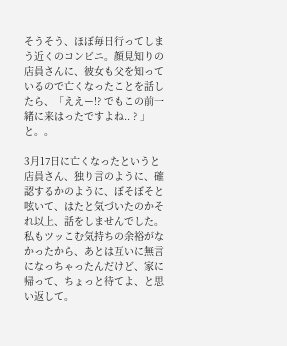そうそう、ほぼ毎日行ってしまう近くのコンビニ。顔見知りの店員さんに、彼女も父を知っているので亡くなったことを話したら、「ええー!? でもこの前一緒に来はったですよね.. ? 」と。。

3月17日に亡くなったというと店員さん、独り言のように、確認するかのように、ぼそぼそと呟いて、はたと気づいたのかそれ以上、話をしませんでした。私もツッこむ気持ちの余裕がなかったから、あとは互いに無言になっちゃったんだけど、家に帰って、ちょっと待てよ、と思い返して。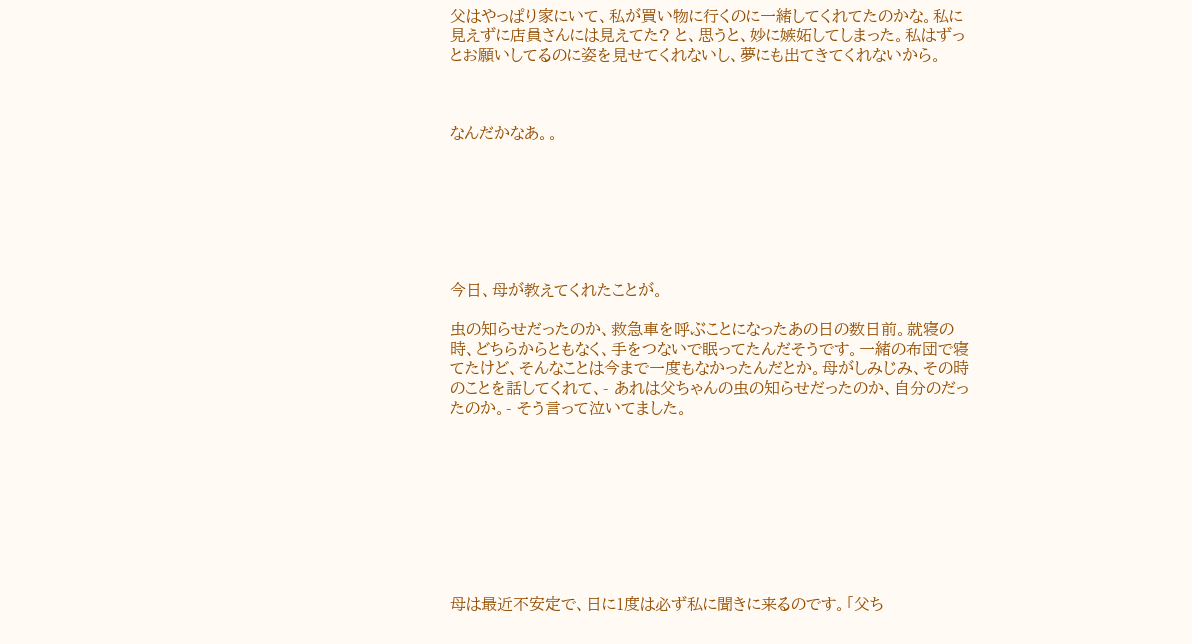父はやっぱり家にいて、私が買い物に行くのに一緒してくれてたのかな。私に見えずに店員さんには見えてた? と、思うと、妙に嫉妬してしまった。私はずっとお願いしてるのに姿を見せてくれないし、夢にも出てきてくれないから。



なんだかなあ。。







今日、母が教えてくれたことが。

虫の知らせだったのか、救急車を呼ぶことになったあの日の数日前。就寝の時、どちらからともなく、手をつないで眠ってたんだそうです。一緒の布団で寝てたけど、そんなことは今まで一度もなかったんだとか。母がしみじみ、その時のことを話してくれて、- あれは父ちゃんの虫の知らせだったのか、自分のだったのか。- そう言って泣いてました。









母は最近不安定で、日に1度は必ず私に聞きに来るのです。「父ち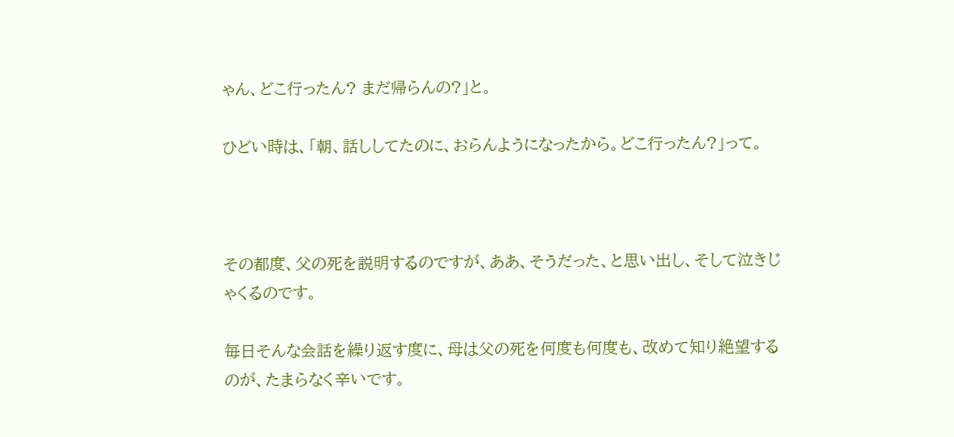ゃん、どこ行ったん? まだ帰らんの?」と。

ひどい時は、「朝、話ししてたのに、おらんようになったから。どこ行ったん?」って。



その都度、父の死を説明するのですが、ああ、そうだった、と思い出し、そして泣きじゃくるのです。

毎日そんな会話を繰り返す度に、母は父の死を何度も何度も、改めて知り絶望するのが、たまらなく辛いです。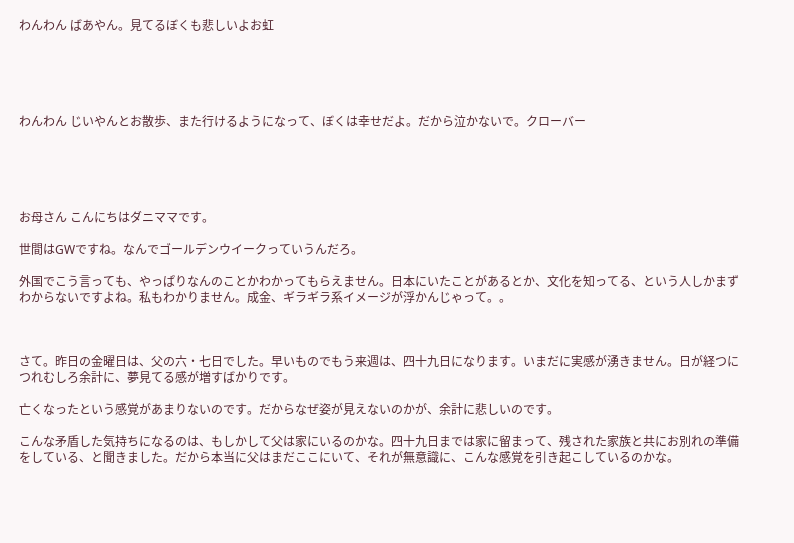わんわん ばあやん。見てるぼくも悲しいよお虹





わんわん じいやんとお散歩、また行けるようになって、ぼくは幸せだよ。だから泣かないで。クローバー





お母さん こんにちはダニママです。

世間はGWですね。なんでゴールデンウイークっていうんだろ。

外国でこう言っても、やっぱりなんのことかわかってもらえません。日本にいたことがあるとか、文化を知ってる、という人しかまずわからないですよね。私もわかりません。成金、ギラギラ系イメージが浮かんじゃって。。



さて。昨日の金曜日は、父の六・七日でした。早いものでもう来週は、四十九日になります。いまだに実感が湧きません。日が経つにつれむしろ余計に、夢見てる感が増すばかりです。

亡くなったという感覚があまりないのです。だからなぜ姿が見えないのかが、余計に悲しいのです。

こんな矛盾した気持ちになるのは、もしかして父は家にいるのかな。四十九日までは家に留まって、残された家族と共にお別れの準備をしている、と聞きました。だから本当に父はまだここにいて、それが無意識に、こんな感覚を引き起こしているのかな。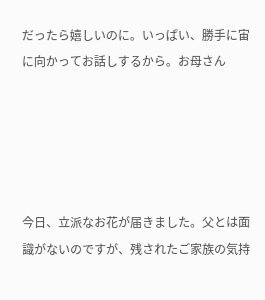だったら嬉しいのに。いっぱい、勝手に宙に向かってお話しするから。お母さん





今日、立派なお花が届きました。父とは面識がないのですが、残されたご家族の気持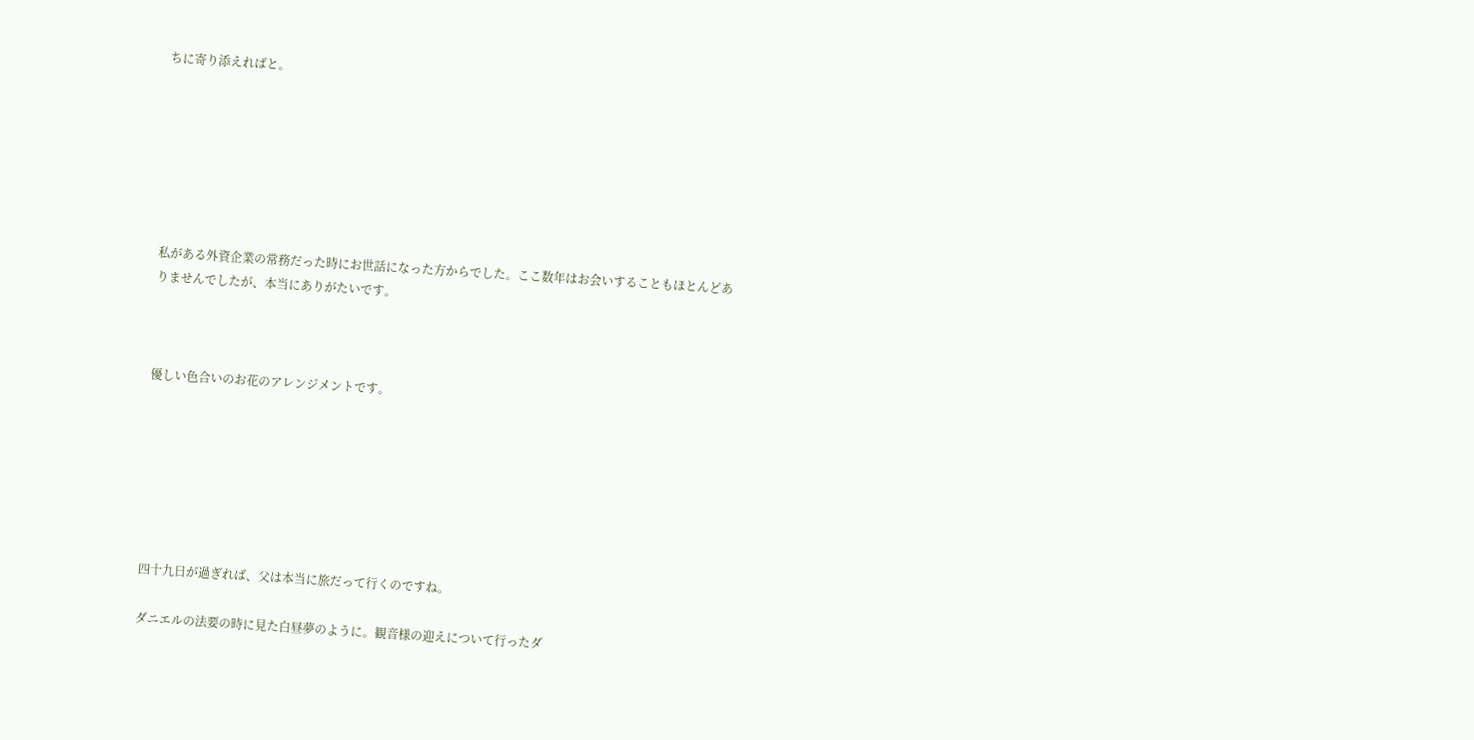ちに寄り添えればと。







私がある外資企業の常務だった時にお世話になった方からでした。ここ数年はお会いすることもほとんどありませんでしたが、本当にありがたいです。



優しい色合いのお花のアレンジメントです。







四十九日が過ぎれば、父は本当に旅だって行くのですね。

ダニエルの法要の時に見た白昼夢のように。観音様の迎えについて行ったダ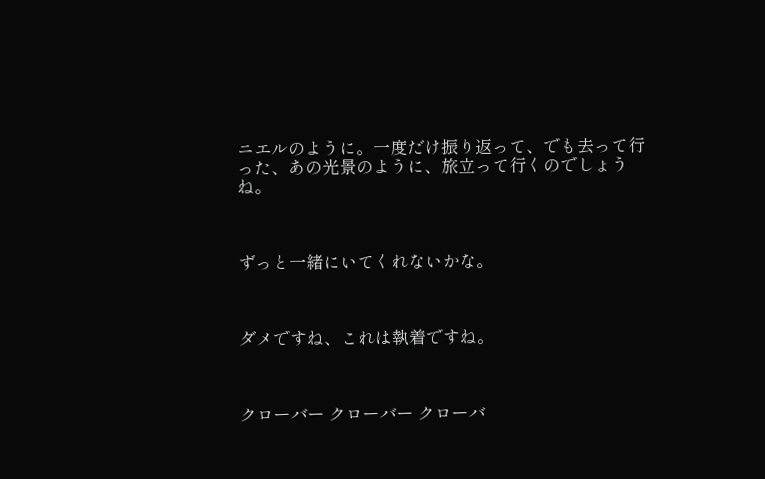ニエルのように。一度だけ振り返って、でも去って行った、あの光景のように、旅立って行くのでしょうね。



ずっと一緒にいてくれないかな。



ダメですね、これは執着ですね。



クローバー クローバー クローバ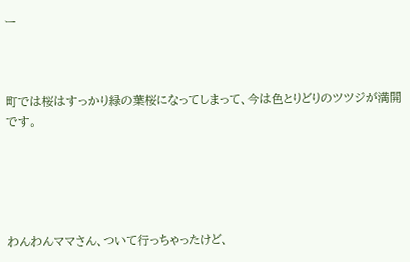ー



町では桜はすっかり緑の葉桜になってしまって、今は色とりどりのツツジが満開です。





わんわんママさん、ついて行っちゃったけど、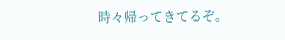時々帰ってきてるぞ。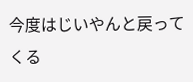今度はじいやんと戻ってくる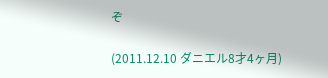ぞ

(2011.12.10 ダニエル8才4ヶ月)